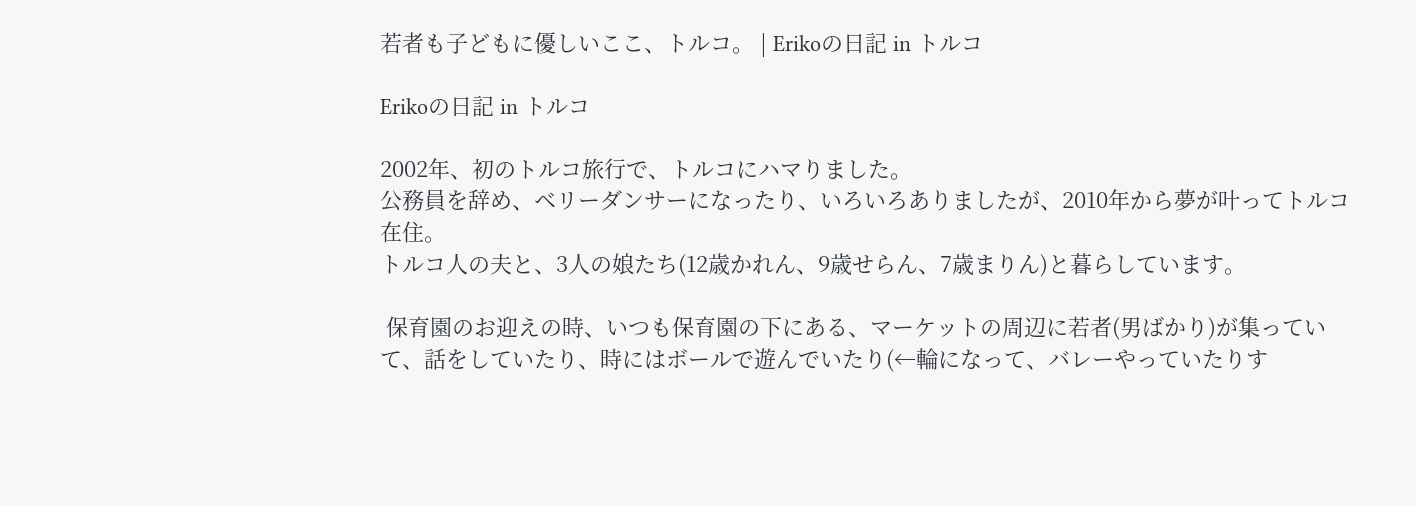若者も子どもに優しいここ、トルコ。 | Erikoの日記 in トルコ

Erikoの日記 in トルコ

2002年、初のトルコ旅行で、トルコにハマりました。
公務員を辞め、ベリーダンサーになったり、いろいろありましたが、2010年から夢が叶ってトルコ在住。
トルコ人の夫と、3人の娘たち(12歳かれん、9歳せらん、7歳まりん)と暮らしています。

 保育園のお迎えの時、いつも保育園の下にある、マーケットの周辺に若者(男ばかり)が集っていて、話をしていたり、時にはボールで遊んでいたり(←輪になって、バレーやっていたりす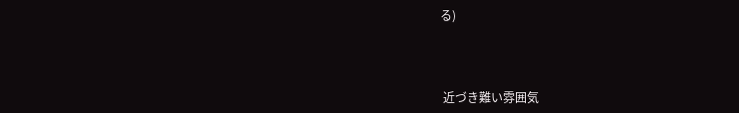る)



 近づき難い雰囲気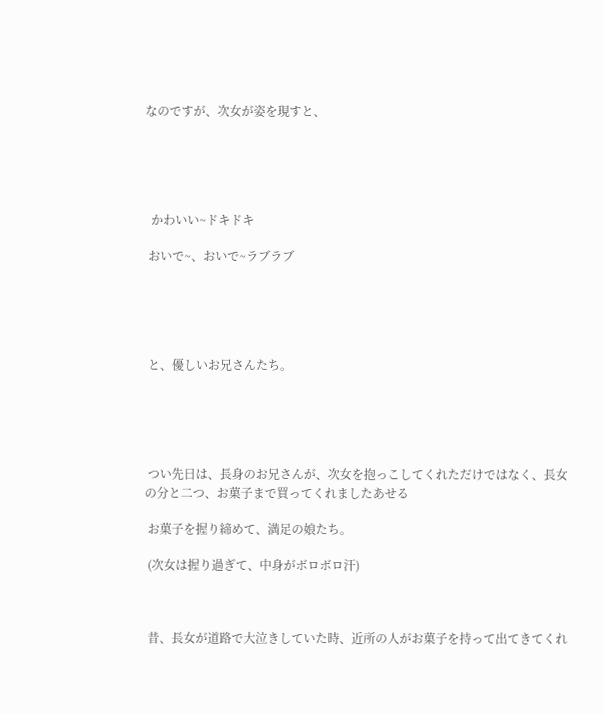なのですが、次女が姿を現すと、





  かわいい~ドキドキ

 おいで~、おいで~ラブラブ





 と、優しいお兄さんたち。





 つい先日は、長身のお兄さんが、次女を抱っこしてくれただけではなく、長女の分と二つ、お菓子まで買ってくれましたあせる

 お菓子を握り締めて、満足の娘たち。

 (次女は握り過ぎて、中身がボロボロ汗)



 昔、長女が道路で大泣きしていた時、近所の人がお菓子を持って出てきてくれ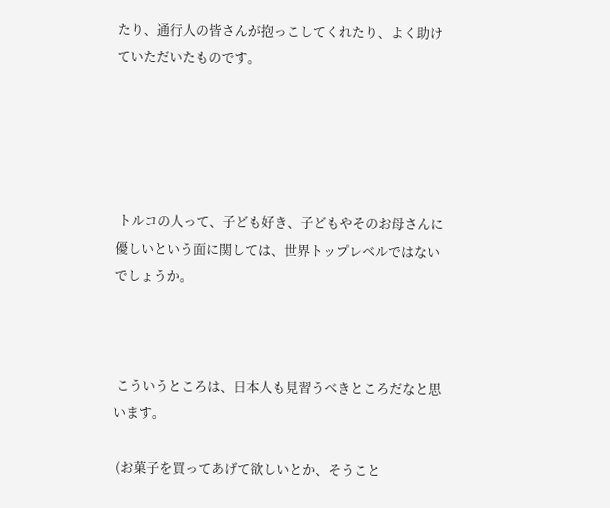たり、通行人の皆さんが抱っこしてくれたり、よく助けていただいたものです。





 トルコの人って、子ども好き、子どもやそのお母さんに優しいという面に関しては、世界トップレベルではないでしょうか。



 こういうところは、日本人も見習うべきところだなと思います。

 (お菓子を買ってあげて欲しいとか、そうこと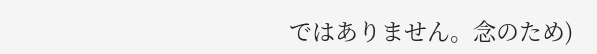ではありません。念のため)